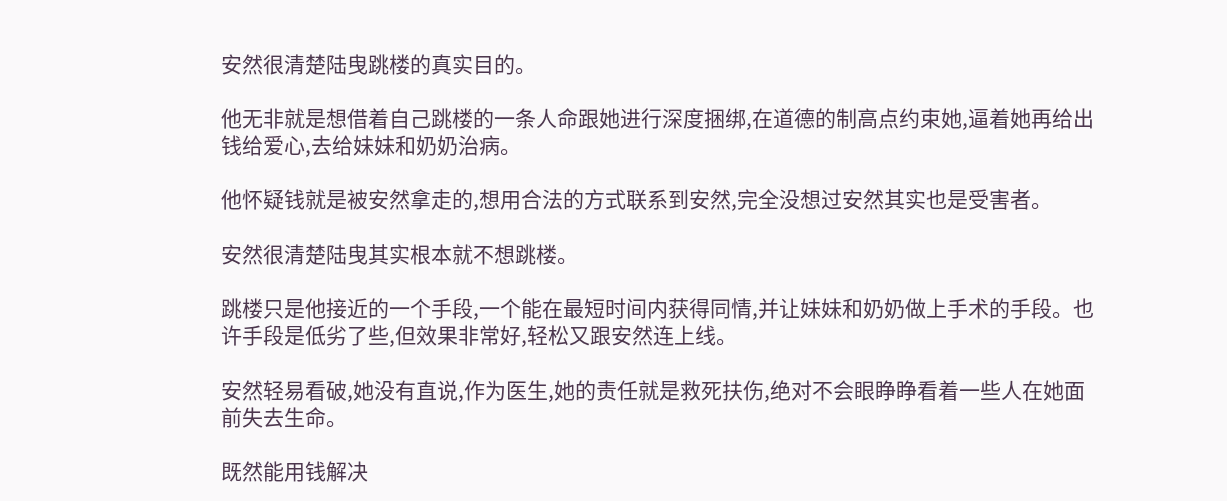安然很清楚陆曳跳楼的真实目的。

他无非就是想借着自己跳楼的一条人命跟她进行深度捆绑,在道德的制高点约束她,逼着她再给出钱给爱心,去给妹妹和奶奶治病。

他怀疑钱就是被安然拿走的,想用合法的方式联系到安然,完全没想过安然其实也是受害者。

安然很清楚陆曳其实根本就不想跳楼。

跳楼只是他接近的一个手段,一个能在最短时间内获得同情,并让妹妹和奶奶做上手术的手段。也许手段是低劣了些,但效果非常好,轻松又跟安然连上线。

安然轻易看破,她没有直说,作为医生,她的责任就是救死扶伤,绝对不会眼睁睁看着一些人在她面前失去生命。

既然能用钱解决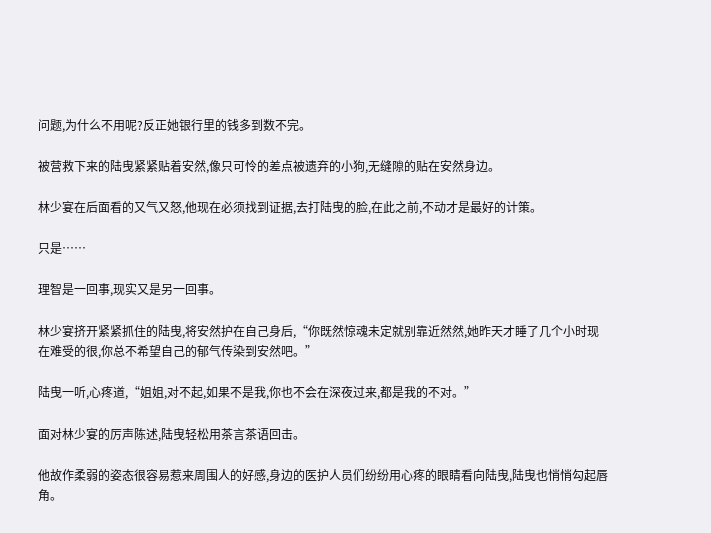问题,为什么不用呢?反正她银行里的钱多到数不完。

被营救下来的陆曳紧紧贴着安然,像只可怜的差点被遗弃的小狗,无缝隙的贴在安然身边。

林少宴在后面看的又气又怒,他现在必须找到证据,去打陆曳的脸,在此之前,不动才是最好的计策。

只是……

理智是一回事,现实又是另一回事。

林少宴挤开紧紧抓住的陆曳,将安然护在自己身后,“你既然惊魂未定就别靠近然然,她昨天才睡了几个小时现在难受的很,你总不希望自己的郁气传染到安然吧。”

陆曳一听,心疼道,“姐姐,对不起,如果不是我,你也不会在深夜过来,都是我的不对。”

面对林少宴的厉声陈述,陆曳轻松用茶言茶语回击。

他故作柔弱的姿态很容易惹来周围人的好感,身边的医护人员们纷纷用心疼的眼睛看向陆曳,陆曳也悄悄勾起唇角。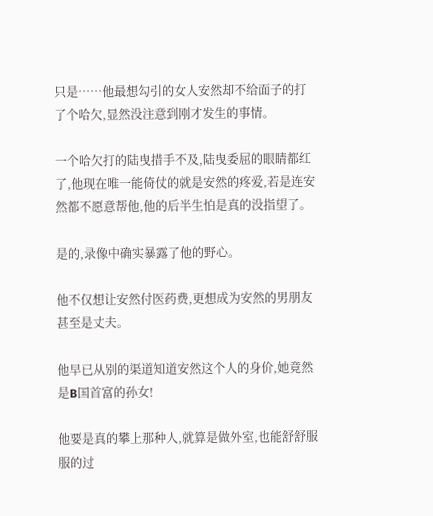只是……他最想勾引的女人安然却不给面子的打了个哈欠,显然没注意到刚才发生的事情。

一个哈欠打的陆曳措手不及,陆曳委屈的眼睛都红了,他现在唯一能倚仗的就是安然的疼爱,若是连安然都不愿意帮他,他的后半生怕是真的没指望了。

是的,录像中确实暴露了他的野心。

他不仅想让安然付医药费,更想成为安然的男朋友甚至是丈夫。

他早已从别的渠道知道安然这个人的身价,她竟然是B国首富的孙女!

他要是真的攀上那种人,就算是做外室,也能舒舒服服的过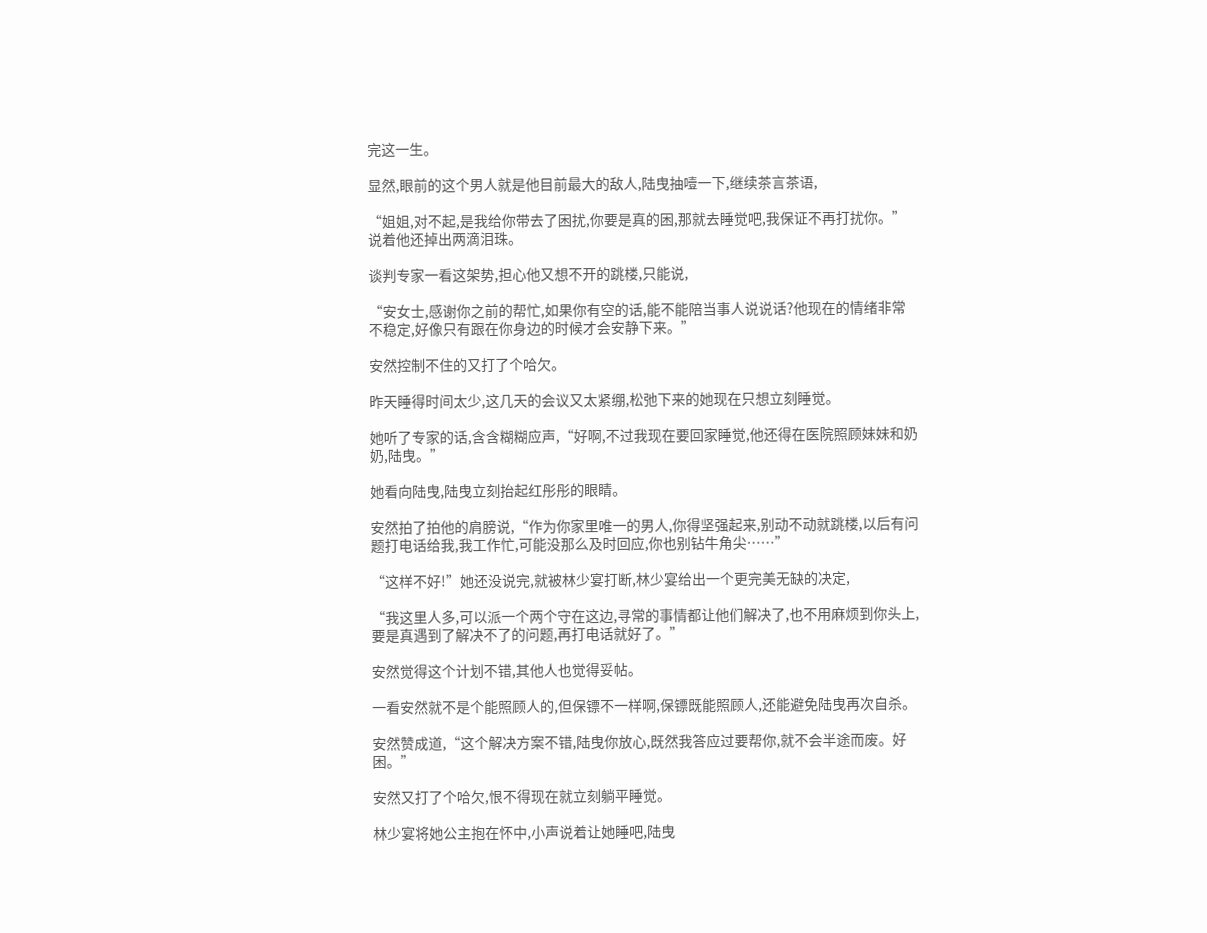完这一生。

显然,眼前的这个男人就是他目前最大的敌人,陆曳抽噎一下,继续茶言茶语,

“姐姐,对不起,是我给你带去了困扰,你要是真的困,那就去睡觉吧,我保证不再打扰你。”说着他还掉出两滴泪珠。

谈判专家一看这架势,担心他又想不开的跳楼,只能说,

“安女士,感谢你之前的帮忙,如果你有空的话,能不能陪当事人说说话?他现在的情绪非常不稳定,好像只有跟在你身边的时候才会安静下来。”

安然控制不住的又打了个哈欠。

昨天睡得时间太少,这几天的会议又太紧绷,松弛下来的她现在只想立刻睡觉。

她听了专家的话,含含糊糊应声,“好啊,不过我现在要回家睡觉,他还得在医院照顾妹妹和奶奶,陆曳。”

她看向陆曳,陆曳立刻抬起红彤彤的眼睛。

安然拍了拍他的肩膀说,“作为你家里唯一的男人,你得坚强起来,别动不动就跳楼,以后有问题打电话给我,我工作忙,可能没那么及时回应,你也别钻牛角尖……”

“这样不好!”她还没说完,就被林少宴打断,林少宴给出一个更完美无缺的决定,

“我这里人多,可以派一个两个守在这边,寻常的事情都让他们解决了,也不用麻烦到你头上,要是真遇到了解决不了的问题,再打电话就好了。”

安然觉得这个计划不错,其他人也觉得妥帖。

一看安然就不是个能照顾人的,但保镖不一样啊,保镖既能照顾人,还能避免陆曳再次自杀。

安然赞成道,“这个解决方案不错,陆曳你放心,既然我答应过要帮你,就不会半途而废。好困。”

安然又打了个哈欠,恨不得现在就立刻躺平睡觉。

林少宴将她公主抱在怀中,小声说着让她睡吧,陆曳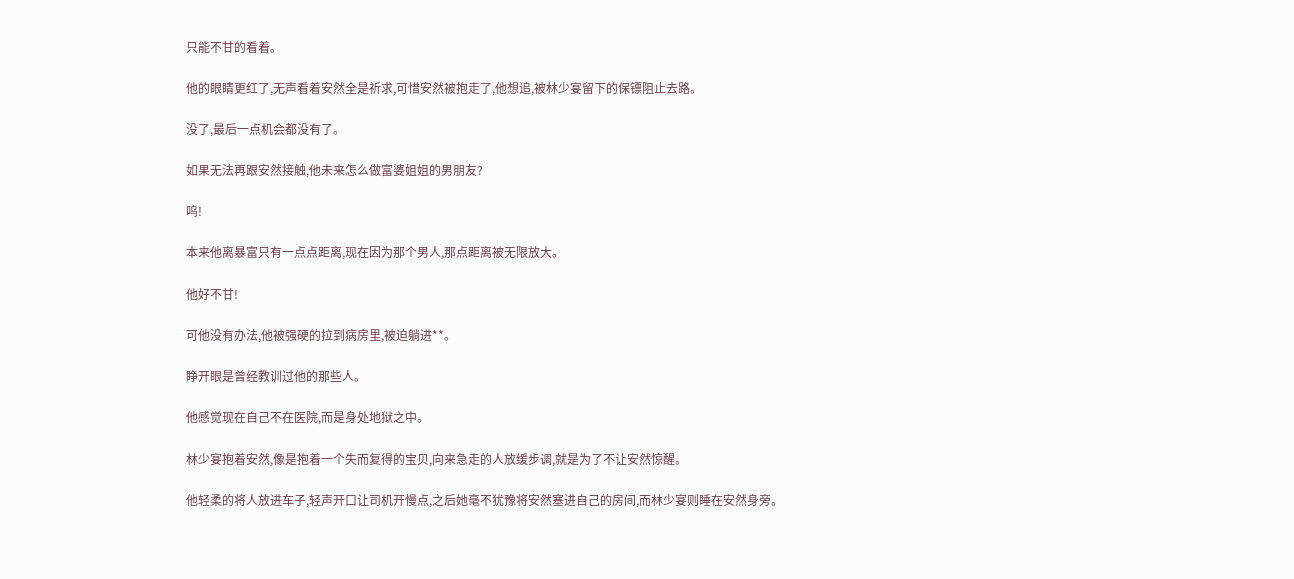只能不甘的看着。

他的眼睛更红了,无声看着安然全是祈求,可惜安然被抱走了,他想追,被林少宴留下的保镖阻止去路。

没了,最后一点机会都没有了。

如果无法再跟安然接触,他未来怎么做富婆姐姐的男朋友?

呜!

本来他离暴富只有一点点距离,现在因为那个男人,那点距离被无限放大。

他好不甘!

可他没有办法,他被强硬的拉到病房里,被迫躺进**。

睁开眼是曾经教训过他的那些人。

他感觉现在自己不在医院,而是身处地狱之中。

林少宴抱着安然,像是抱着一个失而复得的宝贝,向来急走的人放缓步调,就是为了不让安然惊醒。

他轻柔的将人放进车子,轻声开口让司机开慢点,之后她毫不犹豫将安然塞进自己的房间,而林少宴则睡在安然身旁。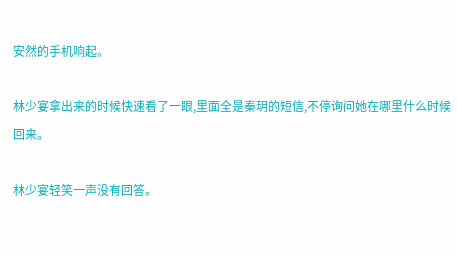安然的手机响起。

林少宴拿出来的时候快速看了一眼,里面全是秦玥的短信,不停询问她在哪里什么时候回来。

林少宴轻笑一声没有回答。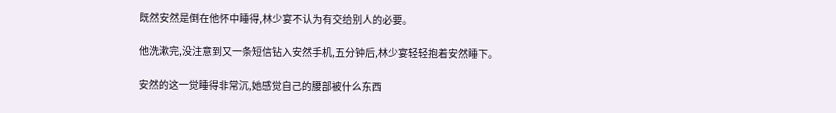既然安然是倒在他怀中睡得,林少宴不认为有交给别人的必要。

他洗漱完,没注意到又一条短信钻入安然手机,五分钟后,林少宴轻轻抱着安然睡下。

安然的这一觉睡得非常沉,她感觉自己的腰部被什么东西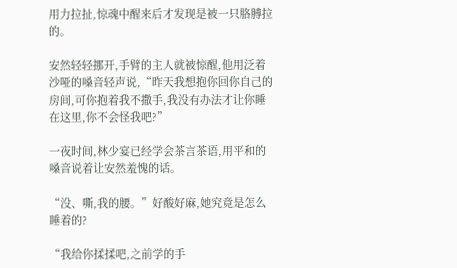用力拉扯,惊魂中醒来后才发现是被一只胳膊拉的。

安然轻轻挪开,手臂的主人就被惊醒,他用泛着沙哑的嗓音轻声说,“昨天我想抱你回你自己的房间,可你抱着我不撒手,我没有办法才让你睡在这里,你不会怪我吧?”

一夜时间,林少宴已经学会茶言茶语,用平和的嗓音说着让安然羞愧的话。

“没、嘶,我的腰。”好酸好麻,她究竟是怎么睡着的?

“我给你揉揉吧,之前学的手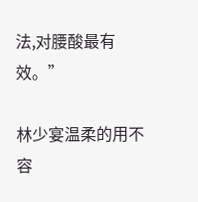法,对腰酸最有效。”

林少宴温柔的用不容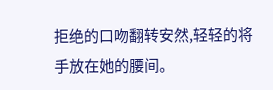拒绝的口吻翻转安然,轻轻的将手放在她的腰间。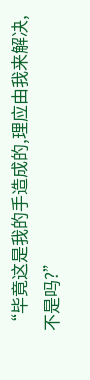“毕竟这是我的手造成的,理应由我来解决,不是吗?”